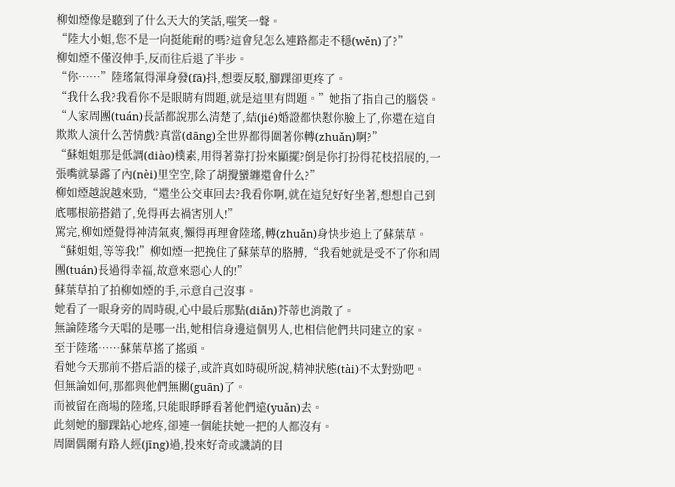柳如煙像是聽到了什么天大的笑話,嗤笑一聲。
“陸大小姐,您不是一向挺能耐的嗎?這會兒怎么連路都走不穩(wěn)了?”
柳如煙不僅沒伸手,反而往后退了半步。
“你……”陸瑤氣得渾身發(fā)抖,想要反駁,腳踝卻更疼了。
“我什么我?我看你不是眼睛有問題,就是這里有問題。”她指了指自己的腦袋。
“人家周團(tuán)長話都說那么清楚了,結(jié)婚證都快懟你臉上了,你還在這自欺欺人演什么苦情戲?真當(dāng)全世界都得圍著你轉(zhuǎn)啊?”
“蘇姐姐那是低調(diào)樸素,用得著靠打扮來顯擺?倒是你打扮得花枝招展的,一張嘴就暴露了內(nèi)里空空,除了胡攪蠻纏還會什么?”
柳如煙越說越來勁,“還坐公交車回去?我看你啊,就在這兒好好坐著,想想自己到底哪根筋搭錯了,免得再去禍害別人!”
罵完,柳如煙覺得神清氣爽,懶得再理會陸瑤,轉(zhuǎn)身快步追上了蘇葉草。
“蘇姐姐,等等我!”柳如煙一把挽住了蘇葉草的胳膊,“我看她就是受不了你和周團(tuán)長過得幸福,故意來惡心人的!”
蘇葉草拍了拍柳如煙的手,示意自己沒事。
她看了一眼身旁的周時硯,心中最后那點(diǎn)芥蒂也消散了。
無論陸瑤今天唱的是哪一出,她相信身邊這個男人,也相信他們共同建立的家。
至于陸瑤……蘇葉草搖了搖頭。
看她今天那前不搭后語的樣子,或許真如時硯所說,精神狀態(tài)不太對勁吧。
但無論如何,那都與他們無關(guān)了。
而被留在商場的陸瑤,只能眼睜睜看著他們遠(yuǎn)去。
此刻她的腳踝鉆心地疼,卻連一個能扶她一把的人都沒有。
周圍偶爾有路人經(jīng)過,投來好奇或譏誚的目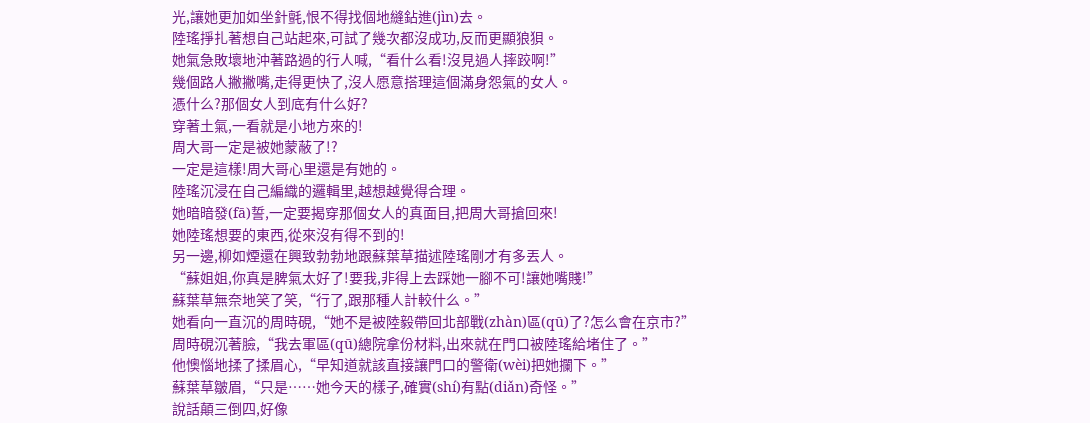光,讓她更加如坐針氈,恨不得找個地縫鉆進(jìn)去。
陸瑤掙扎著想自己站起來,可試了幾次都沒成功,反而更顯狼狽。
她氣急敗壞地沖著路過的行人喊,“看什么看!沒見過人摔跤啊!”
幾個路人撇撇嘴,走得更快了,沒人愿意搭理這個滿身怨氣的女人。
憑什么?那個女人到底有什么好?
穿著土氣,一看就是小地方來的!
周大哥一定是被她蒙蔽了!?
一定是這樣!周大哥心里還是有她的。
陸瑤沉浸在自己編織的邏輯里,越想越覺得合理。
她暗暗發(fā)誓,一定要揭穿那個女人的真面目,把周大哥搶回來!
她陸瑤想要的東西,從來沒有得不到的!
另一邊,柳如煙還在興致勃勃地跟蘇葉草描述陸瑤剛才有多丟人。
“蘇姐姐,你真是脾氣太好了!要我,非得上去踩她一腳不可!讓她嘴賤!”
蘇葉草無奈地笑了笑,“行了,跟那種人計較什么。”
她看向一直沉的周時硯,“她不是被陸毅帶回北部戰(zhàn)區(qū)了?怎么會在京市?”
周時硯沉著臉,“我去軍區(qū)總院拿份材料,出來就在門口被陸瑤給堵住了。”
他懊惱地揉了揉眉心,“早知道就該直接讓門口的警衛(wèi)把她攔下。”
蘇葉草皺眉,“只是……她今天的樣子,確實(shí)有點(diǎn)奇怪。”
說話顛三倒四,好像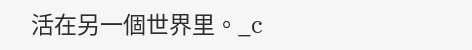活在另一個世界里。_c